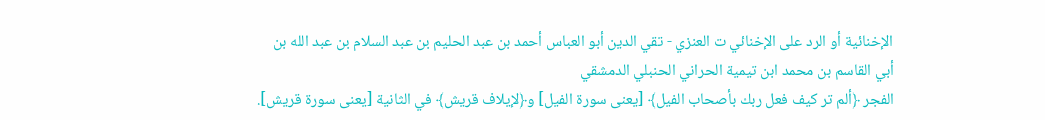الإخنائية أو الرد على الإخنائي ت العنزي - تقي الدين أبو العباس أحمد بن عبد الحليم بن عبد السلام بن عبد الله بن أبي القاسم بن محمد ابن تيمية الحراني الحنبلي الدمشقي
الفجر ﴿ألم تر كيف فعل ربك بأصحاب الفيل﴾ [يعنى سورة الفيل] و﴿لإيلاف قريش﴾ في الثانية [يعنى سورة قريش].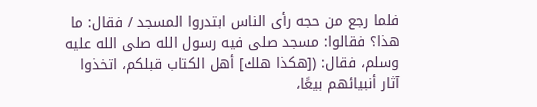فلما رجع من حجه رأى الناس ابتدروا المسجد / فقال: ما هذا؟ فقالوا: مسجد صلى فيه رسول الله صلى الله عليه وسلم، فقال: ([هكذا هلك] أهل الكتاب قبلكم، اتخذوا آثار أنبيائهم بيعًا،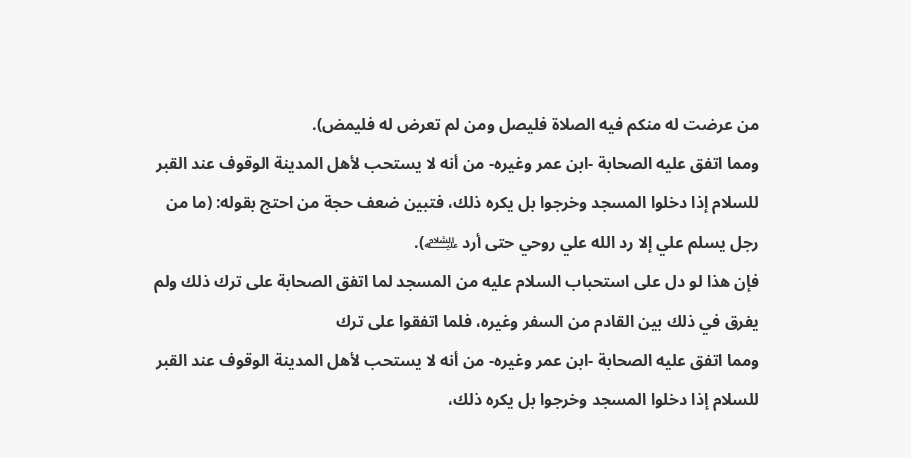من عرضت له منكم فيه الصلاة فليصل ومن لم تعرض له فليمض).
ومما اتفق عليه الصحابة -ابن عمر وغيره- من أنه لا يستحب لأهل المدينة الوقوف عند القبر للسلام إذا دخلوا المسجد وخرجوا بل يكره ذلك، فتبين ضعف حجة من احتج بقوله: (ما من رجل يسلم علي إلا رد الله علي روحي حتى أرد ﵇).
فإن هذا لو دل على استحباب السلام عليه من المسجد لما اتفق الصحابة على ترك ذلك ولم يفرق في ذلك بين القادم من السفر وغيره، فلما اتفقوا على ترك
ومما اتفق عليه الصحابة -ابن عمر وغيره- من أنه لا يستحب لأهل المدينة الوقوف عند القبر للسلام إذا دخلوا المسجد وخرجوا بل يكره ذلك،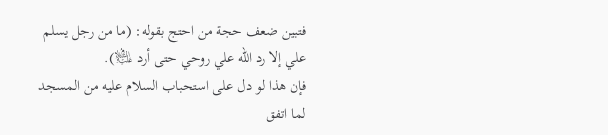فتبين ضعف حجة من احتج بقوله: (ما من رجل يسلم علي إلا رد الله علي روحي حتى أرد ﵇).
فإن هذا لو دل على استحباب السلام عليه من المسجد لما اتفق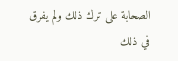الصحابة على ترك ذلك ولم يفرق في ذلك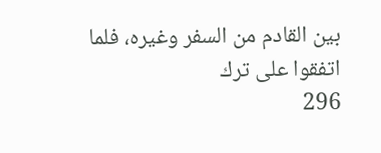بين القادم من السفر وغيره، فلما اتفقوا على ترك
296